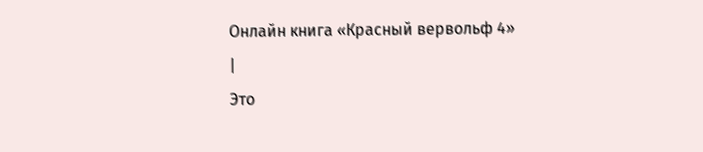Онлайн книга «Красный вервольф 4»
|
Это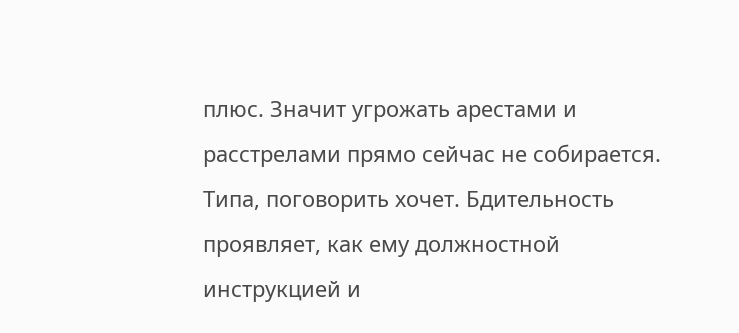плюс. Значит угрожать арестами и расстрелами прямо сейчас не собирается. Типа, поговорить хочет. Бдительность проявляет, как ему должностной инструкцией и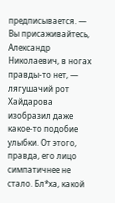предписывается. — Вы присаживайтесь, Александр Николаевич, в ногах правды-то нет, — лягушачий рот Хайдарова изобразил даже какое-то подобие улыбки. От этого, правда, его лицо симпатичнее не стало. Бл*ха, какой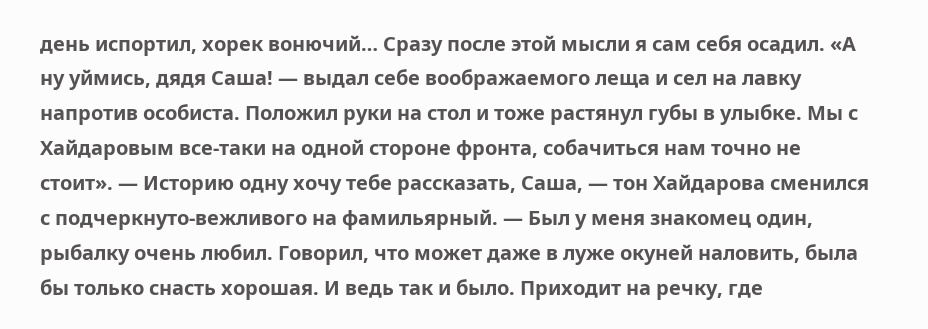день испортил, хорек вонючий… Сразу после этой мысли я сам себя осадил. «А ну уймись, дядя Саша! — выдал себе воображаемого леща и сел на лавку напротив особиста. Положил руки на стол и тоже растянул губы в улыбке. Мы с Хайдаровым все-таки на одной стороне фронта, собачиться нам точно не стоит». — Историю одну хочу тебе рассказать, Саша, — тон Хайдарова сменился с подчеркнуто-вежливого на фамильярный. — Был у меня знакомец один, рыбалку очень любил. Говорил, что может даже в луже окуней наловить, была бы только снасть хорошая. И ведь так и было. Приходит на речку, где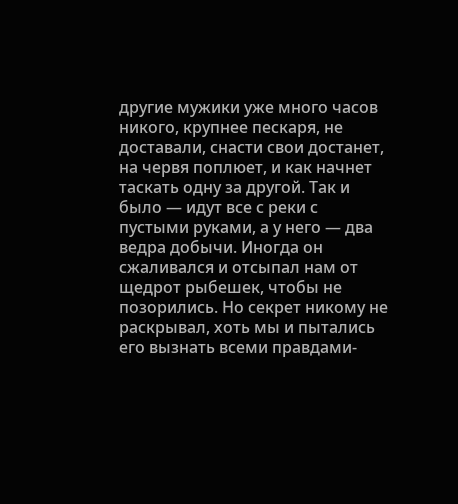другие мужики уже много часов никого, крупнее пескаря, не доставали, снасти свои достанет, на червя поплюет, и как начнет таскать одну за другой. Так и было — идут все с реки с пустыми руками, а у него — два ведра добычи. Иногда он сжаливался и отсыпал нам от щедрот рыбешек, чтобы не позорились. Но секрет никому не раскрывал, хоть мы и пытались его вызнать всеми правдами-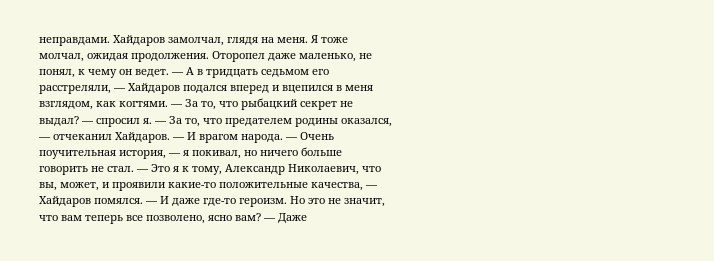неправдами. Хайдаров замолчал, глядя на меня. Я тоже молчал, ожидая продолжения. Оторопел даже маленько, не понял, к чему он ведет. — А в тридцать седьмом его расстреляли, — Хайдаров подался вперед и вцепился в меня взглядом, как когтями. — За то, что рыбацкий секрет не выдал? — спросил я. — За то, что предателем родины оказался, — отчеканил Хайдаров. — И врагом народа. — Очень поучительная история, — я покивал, но ничего больше говорить не стал. — Это я к тому, Александр Николаевич, что вы, может, и проявили какие-то положительные качества, — Хайдаров помялся. — И даже где-то героизм. Но это не значит, что вам теперь все позволено, ясно вам? — Даже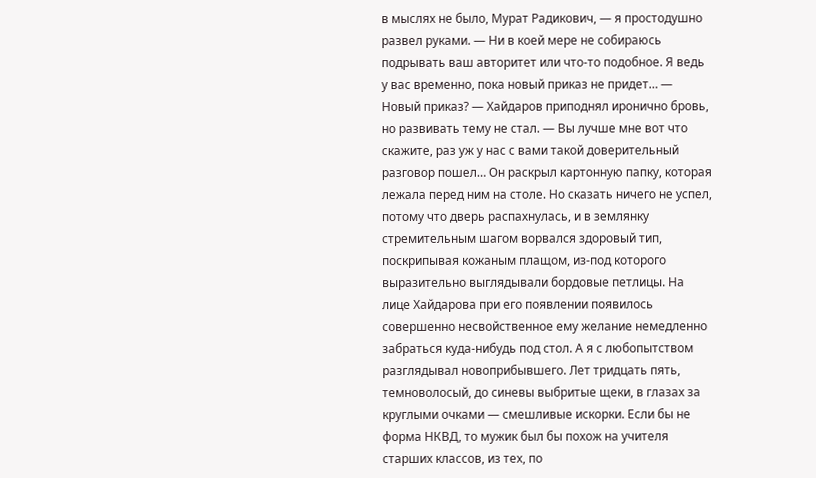в мыслях не было, Мурат Радикович, — я простодушно развел руками. — Ни в коей мере не собираюсь подрывать ваш авторитет или что-то подобное. Я ведь у вас временно, пока новый приказ не придет… — Новый приказ? — Хайдаров приподнял иронично бровь, но развивать тему не стал. — Вы лучше мне вот что скажите, раз уж у нас с вами такой доверительный разговор пошел… Он раскрыл картонную папку, которая лежала перед ним на столе. Но сказать ничего не успел, потому что дверь распахнулась, и в землянку стремительным шагом ворвался здоровый тип, поскрипывая кожаным плащом, из-под которого выразительно выглядывали бордовые петлицы. На лице Хайдарова при его появлении появилось совершенно несвойственное ему желание немедленно забраться куда-нибудь под стол. А я с любопытством разглядывал новоприбывшего. Лет тридцать пять, темноволосый, до синевы выбритые щеки, в глазах за круглыми очками — смешливые искорки. Если бы не форма НКВД, то мужик был бы похож на учителя старших классов, из тех, по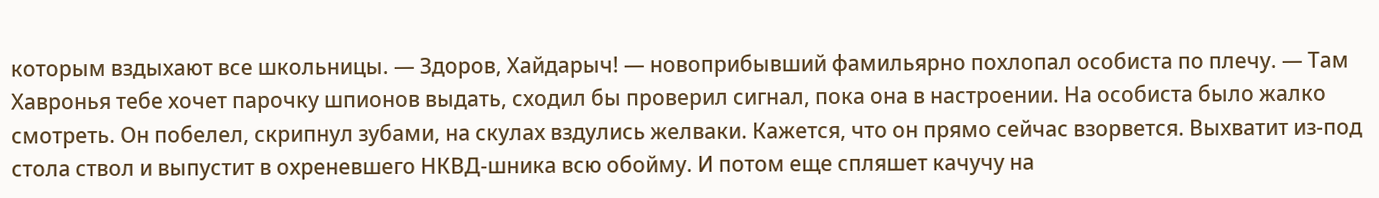которым вздыхают все школьницы. — Здоров, Хайдарыч! — новоприбывший фамильярно похлопал особиста по плечу. — Там Хавронья тебе хочет парочку шпионов выдать, сходил бы проверил сигнал, пока она в настроении. На особиста было жалко смотреть. Он побелел, скрипнул зубами, на скулах вздулись желваки. Кажется, что он прямо сейчас взорвется. Выхватит из-под стола ствол и выпустит в охреневшего НКВД-шника всю обойму. И потом еще спляшет качучу на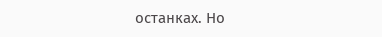останках. Но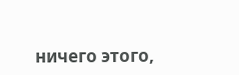ничего этого,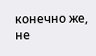конечно же, не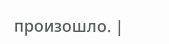произошло. |